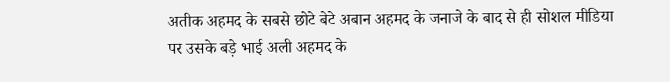अतीक अहमद के सबसे छोटे बेटे अबान अहमद के जनाजे के बाद से ही सोशल मीडिया पर उसके बड़े भाई अली अहमद के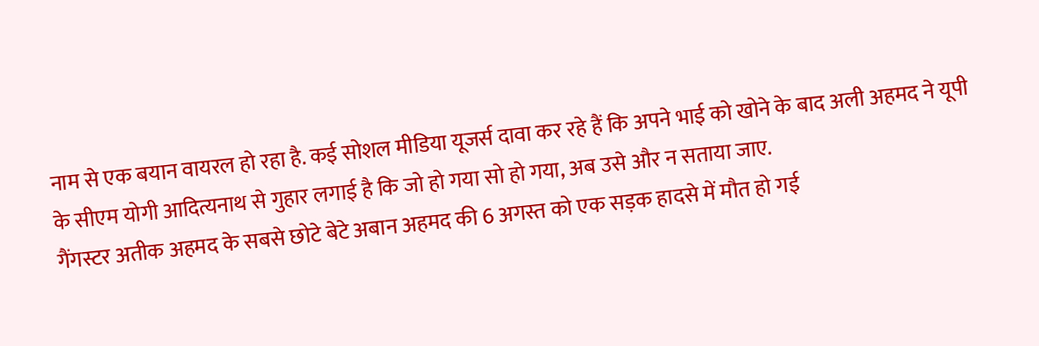नाम से एक बयान वायरल हो रहा है. कई सोशल मीडिया यूजर्स दावा कर रहे हैं कि अपने भाई को खोने के बाद अली अहमद ने यूपी के सीएम योगी आदित्यनाथ से गुहार लगाई है कि जो हो गया सो हो गया, अब उसे और न सताया जाए.
गैंगस्टर अतीक अहमद के सबसे छोटे बेटे अबान अहमद की 6 अगस्त को एक सड़क हादसे में मौत हो गई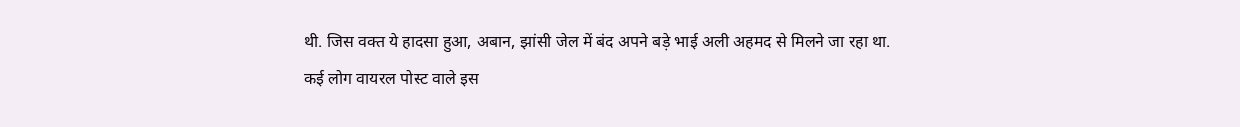थी. जिस वक्त ये हादसा हुआ, अबान, झांसी जेल में बंद अपने बड़े भाई अली अहमद से मिलने जा रहा था.
कई लोग वायरल पोस्ट वाले इस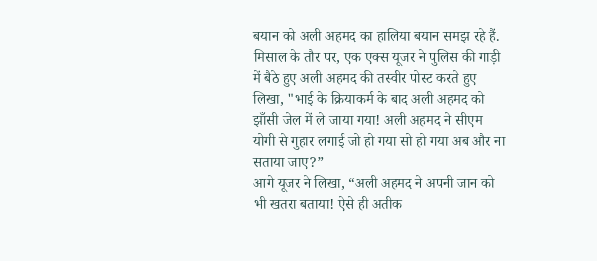बयान को अली अहमद का हालिया बयान समझ रहे हैं.
मिसाल के तौर पर, एक एक्स यूजर ने पुलिस की गाड़ी में बैठे हुए अली अहमद की तस्वीर पोस्ट करते हुए लिखा, "भाई के क्रियाकर्म के बाद अली अहमद को झाँसी जेल में ले जाया गया! अली अहमद ने सीएम योगी से गुहार लगाई जो हो गया सो हो गया अब और ना सताया जाए?”
आगे यूजर ने लिखा, “अली अहमद ने अपनी जान को भी खतरा बताया! ऐसे ही अतीक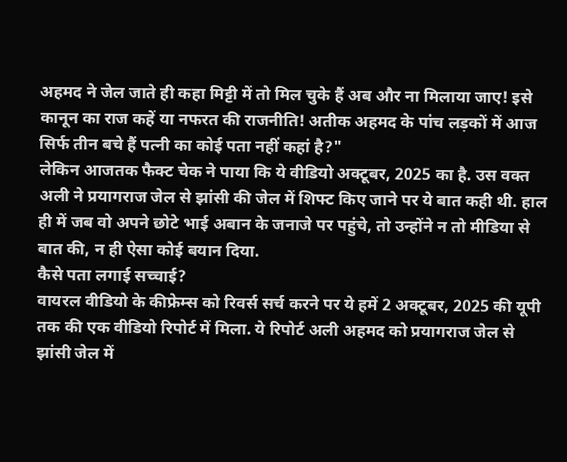अहमद ने जेल जाते ही कहा मिट्टी में तो मिल चुके हैं अब और ना मिलाया जाए! इसे कानून का राज कहें या नफरत की राजनीति! अतीक अहमद के पांच लड़कों में आज सिर्फ तीन बचे हैं पत्नी का कोई पता नहीं कहां है?"
लेकिन आजतक फैक्ट चेक ने पाया कि ये वीडियो अक्टूबर, 2025 का है. उस वक्त अली ने प्रयागराज जेल से झांसी की जेल में शिफ्ट किए जाने पर ये बात कही थी. हाल ही में जब वो अपने छोटे भाई अबान के जनाजे पर पहुंचे, तो उन्होंने न तो मीडिया से बात की, न ही ऐसा कोई बयान दिया.
कैसे पता लगाई सच्चाई?
वायरल वीडियो के कीफ्रेम्स को रिवर्स सर्च करने पर ये हमें 2 अक्टूबर, 2025 की यूपी तक की एक वीडियो रिपोर्ट में मिला. ये रिपोर्ट अली अहमद को प्रयागराज जेल से झांसी जेल में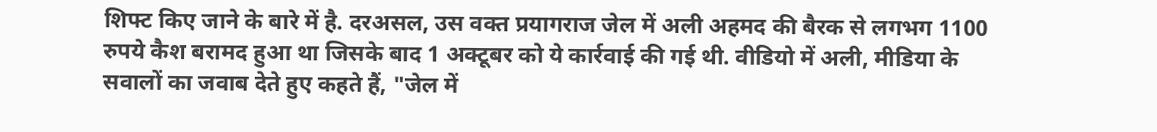शिफ्ट किए जाने के बारे में है. दरअसल, उस वक्त प्रयागराज जेल में अली अहमद की बैरक से लगभग 1100 रुपये कैश बरामद हुआ था जिसके बाद 1 अक्टूबर को ये कार्रवाई की गई थी. वीडियो में अली, मीडिया के सवालों का जवाब देते हुए कहते हैं, "जेल में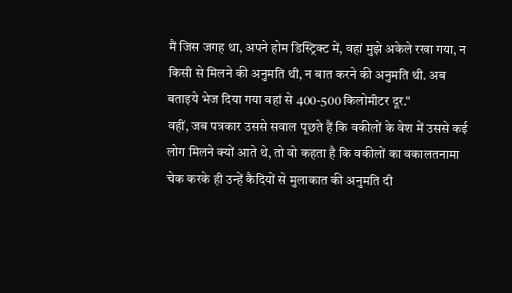मैं जिस जगह था, अपने होम डिस्ट्रिक्ट में, वहां मुझे अकेले रखा गया, न किसी से मिलने की अनुमति थी, न बात करने की अनुमति थी. अब बताइये भेज दिया गया वहां से 400-500 किलोमीटर दूर."
वहीं, जब पत्रकार उससे सवाल पूछते हैं कि वकीलों के वेश में उससे कई लोग मिलने क्यों आते थे, तो वो कहता है कि वकीलों का वकालतनामा चेक करके ही उन्हें कैदियों से मुलाकात की अनुमति दी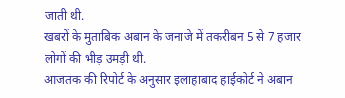जाती थी.
खबरों के मुताबिक अबान के जनाजे में तकरीबन 5 से 7 हजार लोगों की भीड़ उमड़ी थी.
आजतक की रिपोर्ट के अनुसार इलाहाबाद हाईकोर्ट ने अबान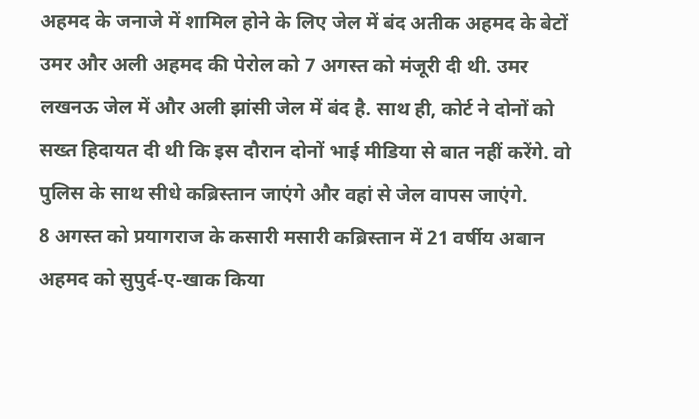अहमद के जनाजे में शामिल होने के लिए जेल में बंद अतीक अहमद के बेटों उमर और अली अहमद की पेरोल को 7 अगस्त को मंजूरी दी थी. उमर लखनऊ जेल में और अली झांसी जेल में बंद है. साथ ही, कोर्ट ने दोनों को सख्त हिदायत दी थी कि इस दौरान दोनों भाई मीडिया से बात नहीं करेंगे. वो पुलिस के साथ सीधे कब्रिस्तान जाएंगे और वहां से जेल वापस जाएंगे.
8 अगस्त को प्रयागराज के कसारी मसारी कब्रिस्तान में 21 वर्षीय अबान अहमद को सुपुर्द-ए-खाक किया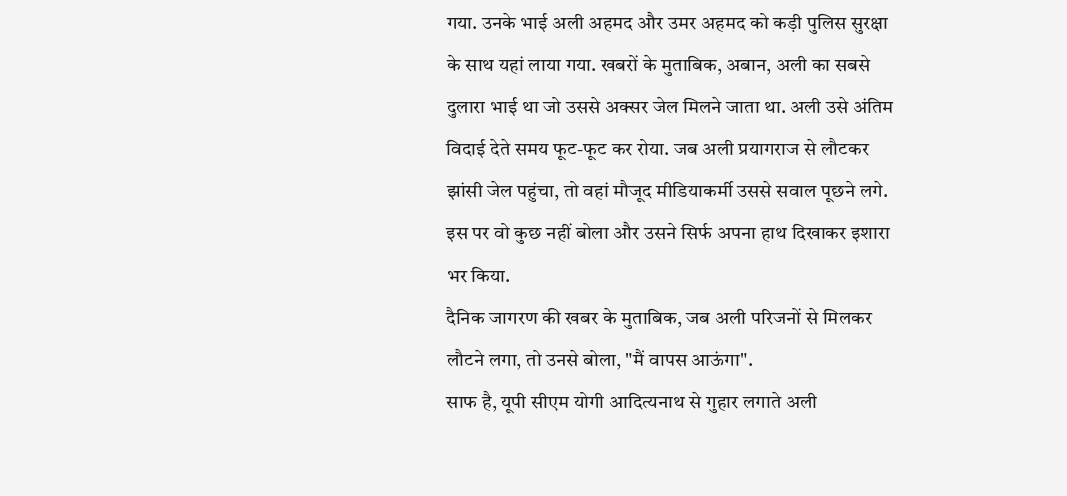गया. उनके भाई अली अहमद और उमर अहमद को कड़ी पुलिस सुरक्षा के साथ यहां लाया गया. खबरों के मुताबिक, अबान, अली का सबसे दुलारा भाई था जो उससे अक्सर जेल मिलने जाता था. अली उसे अंतिम विदाई देते समय फूट-फूट कर रोया. जब अली प्रयागराज से लौटकर झांसी जेल पहुंचा, तो वहां मौजूद मीडियाकर्मी उससे सवाल पूछने लगे. इस पर वो कुछ नहीं बोला और उसने सिर्फ अपना हाथ दिखाकर इशारा भर किया.
दैनिक जागरण की खबर के मुताबिक, जब अली परिजनों से मिलकर लौटने लगा, तो उनसे बोला, "मैं वापस आऊंगा".
साफ है, यूपी सीएम योगी आदित्यनाथ से गुहार लगाते अली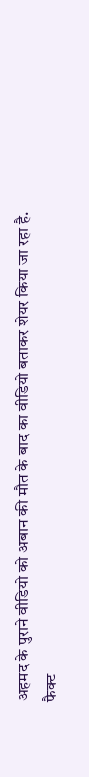अहमद के पुराने वीडियो को अबान की मौत के बाद का वीडियो बताकर शेयर किया जा रहा है.
फैक्ट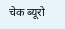चेक ब्यूरो